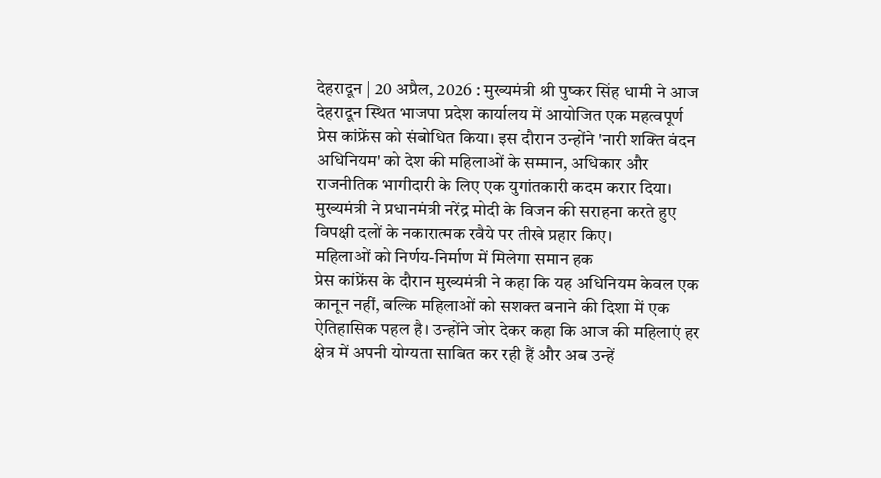देहरादून | 20 अप्रैल, 2026 : मुख्यमंत्री श्री पुष्कर सिंह धामी ने आज देहरादून स्थित भाजपा प्रदेश कार्यालय में आयोजित एक महत्वपूर्ण प्रेस कांफ्रेंस को संबोधित किया। इस दौरान उन्होंने 'नारी शक्ति वंदन अधिनियम' को देश की महिलाओं के सम्मान, अधिकार और राजनीतिक भागीदारी के लिए एक युगांतकारी कदम करार दिया। मुख्यमंत्री ने प्रधानमंत्री नरेंद्र मोदी के विजन की सराहना करते हुए विपक्षी दलों के नकारात्मक रवैये पर तीखे प्रहार किए।
महिलाओं को निर्णय-निर्माण में मिलेगा समान हक
प्रेस कांफ्रेंस के दौरान मुख्यमंत्री ने कहा कि यह अधिनियम केवल एक कानून नहीं, बल्कि महिलाओं को सशक्त बनाने की दिशा में एक ऐतिहासिक पहल है। उन्होंने जोर देकर कहा कि आज की महिलाएं हर क्षेत्र में अपनी योग्यता साबित कर रही हैं और अब उन्हें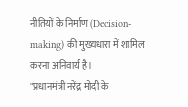नीतियों के निर्माण (Decision-making) की मुख्यधारा में शामिल करना अनिवार्य है।
"प्रधानमंत्री नरेंद्र मोदी के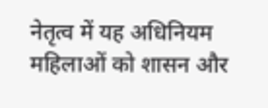नेतृत्व में यह अधिनियम महिलाओं को शासन और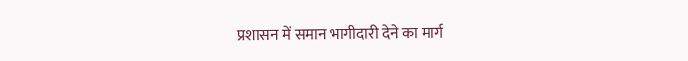प्रशासन में समान भागीदारी देने का मार्ग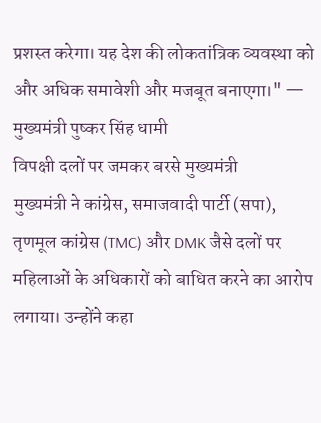प्रशस्त करेगा। यह देश की लोकतांत्रिक व्यवस्था को और अधिक समावेशी और मजबूत बनाएगा।" — मुख्यमंत्री पुष्कर सिंह धामी
विपक्षी दलों पर जमकर बरसे मुख्यमंत्री
मुख्यमंत्री ने कांग्रेस, समाजवादी पार्टी (सपा), तृणमूल कांग्रेस (TMC) और DMK जैसे दलों पर महिलाओं के अधिकारों को बाधित करने का आरोप लगाया। उन्होंने कहा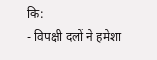कि:
- विपक्षी दलों ने हमेशा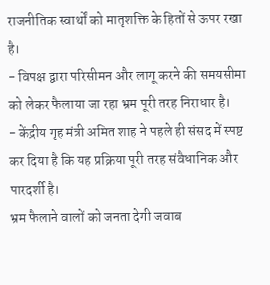राजनीतिक स्वार्थों को मातृशक्ति के हितों से ऊपर रखा है।
- विपक्ष द्वारा परिसीमन और लागू करने की समयसीमा को लेकर फैलाया जा रहा भ्रम पूरी तरह निराधार है।
- केंद्रीय गृह मंत्री अमित शाह ने पहले ही संसद में स्पष्ट कर दिया है कि यह प्रक्रिया पूरी तरह संवैधानिक और पारदर्शी है।
भ्रम फैलाने वालों को जनता देगी जवाब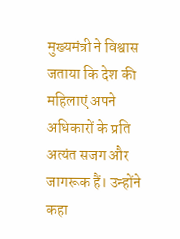मुख्यमंत्री ने विश्वास जताया कि देश की महिलाएं अपने अधिकारों के प्रति अत्यंत सजग और जागरूक हैं। उन्होंने कहा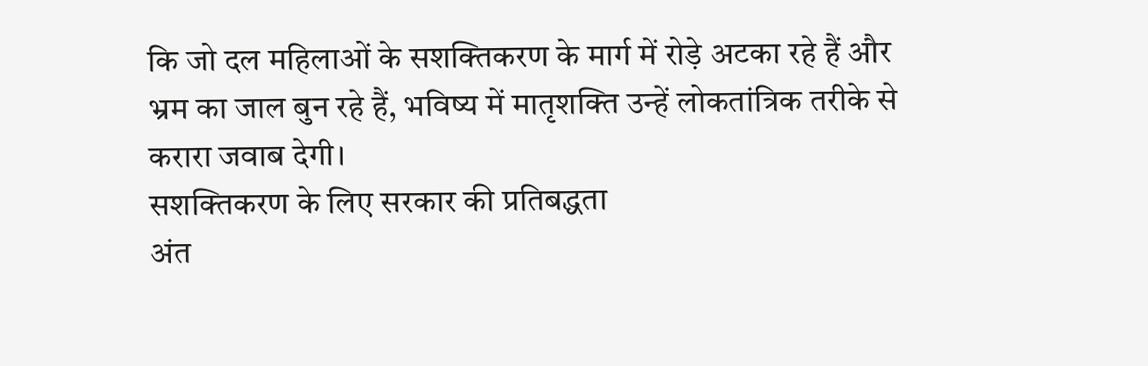कि जो दल महिलाओं के सशक्तिकरण के मार्ग में रोड़े अटका रहे हैं और भ्रम का जाल बुन रहे हैं, भविष्य में मातृशक्ति उन्हें लोकतांत्रिक तरीके से करारा जवाब देगी।
सशक्तिकरण के लिए सरकार की प्रतिबद्धता
अंत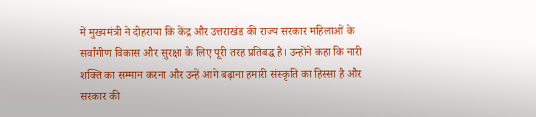में मुख्यमंत्री ने दोहराया कि केंद्र और उत्तराखंड की राज्य सरकार महिलाओं के सर्वांगीण विकास और सुरक्षा के लिए पूरी तरह प्रतिबद्ध है। उन्होंने कहा कि नारी शक्ति का सम्मान करना और उन्हें आगे बढ़ाना हमारी संस्कृति का हिस्सा है और सरकार की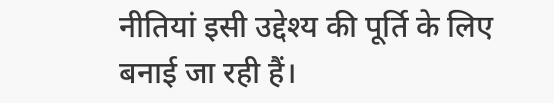नीतियां इसी उद्देश्य की पूर्ति के लिए बनाई जा रही हैं।